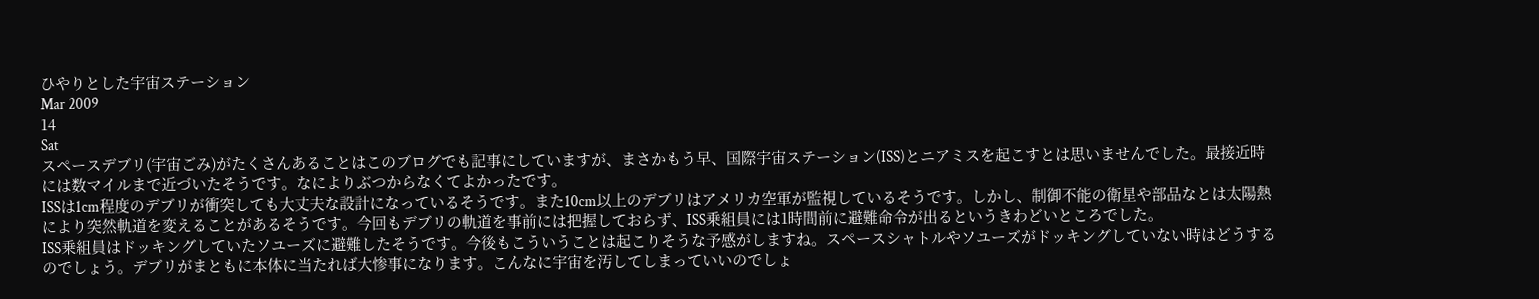ひやりとした宇宙ステーション
Mar 2009
14
Sat
スペースデブリ(宇宙ごみ)がたくさんあることはこのブログでも記事にしていますが、まさかもう早、国際宇宙ステーション(ISS)とニアミスを起こすとは思いませんでした。最接近時には数マイルまで近づいたそうです。なによりぶつからなくてよかったです。
ISSは1cm程度のデブリが衝突しても大丈夫な設計になっているそうです。また10cm以上のデブリはアメリカ空軍が監視しているそうです。しかし、制御不能の衛星や部品なとは太陽熱により突然軌道を変えることがあるそうです。今回もデブリの軌道を事前には把握しておらず、ISS乗組員には1時間前に避難命令が出るというきわどいところでした。
ISS乗組員はドッキングしていたソユーズに避難したそうです。今後もこういうことは起こりそうな予感がしますね。スペースシャトルやソユーズがドッキングしていない時はどうするのでしょう。デブリがまともに本体に当たれば大惨事になります。こんなに宇宙を汚してしまっていいのでしょ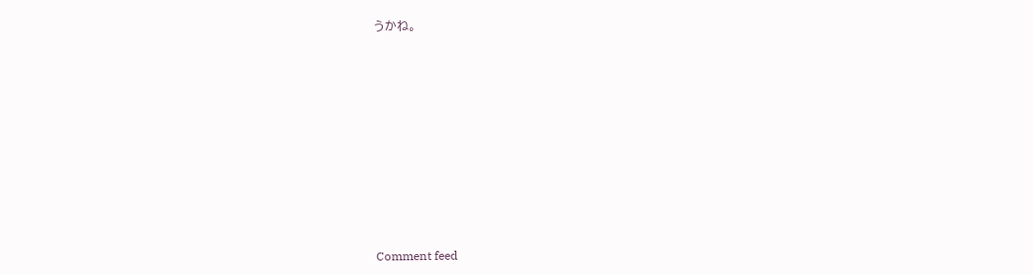うかね。











Comment feed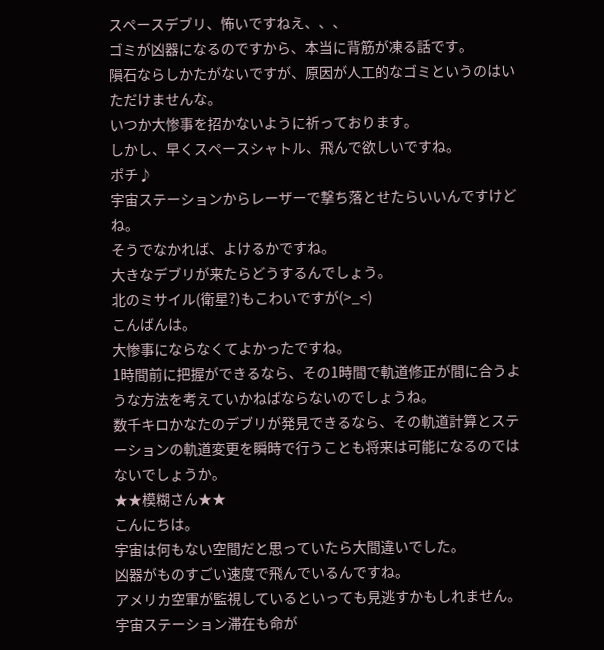スペースデブリ、怖いですねえ、、、
ゴミが凶器になるのですから、本当に背筋が凍る話です。
隕石ならしかたがないですが、原因が人工的なゴミというのはいただけませんな。
いつか大惨事を招かないように祈っております。
しかし、早くスペースシャトル、飛んで欲しいですね。
ポチ♪
宇宙ステーションからレーザーで撃ち落とせたらいいんですけどね。
そうでなかれば、よけるかですね。
大きなデブリが来たらどうするんでしょう。
北のミサイル(衛星?)もこわいですが(>_<)
こんばんは。
大惨事にならなくてよかったですね。
1時間前に把握ができるなら、その1時間で軌道修正が間に合うような方法を考えていかねばならないのでしょうね。
数千キロかなたのデブリが発見できるなら、その軌道計算とステーションの軌道変更を瞬時で行うことも将来は可能になるのではないでしょうか。
★★模糊さん★★
こんにちは。
宇宙は何もない空間だと思っていたら大間違いでした。
凶器がものすごい速度で飛んでいるんですね。
アメリカ空軍が監視しているといっても見逃すかもしれません。
宇宙ステーション滞在も命が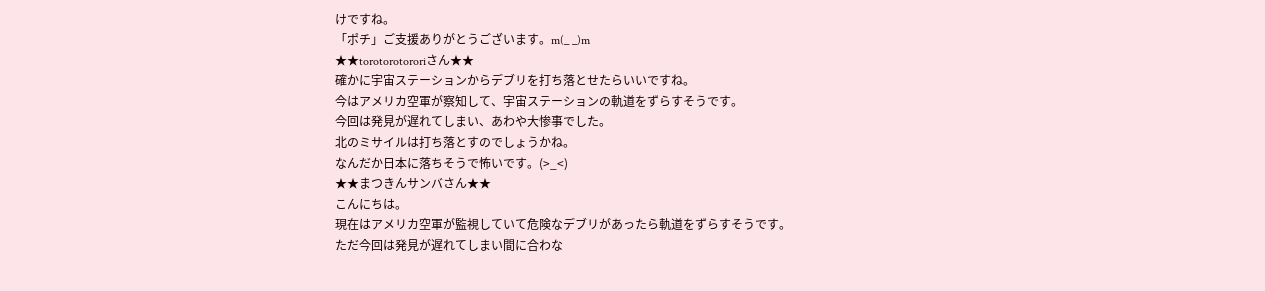けですね。
「ポチ」ご支援ありがとうございます。m(_ _)m
★★torotorotororiさん★★
確かに宇宙ステーションからデブリを打ち落とせたらいいですね。
今はアメリカ空軍が察知して、宇宙ステーションの軌道をずらすそうです。
今回は発見が遅れてしまい、あわや大惨事でした。
北のミサイルは打ち落とすのでしょうかね。
なんだか日本に落ちそうで怖いです。(>_<)
★★まつきんサンバさん★★
こんにちは。
現在はアメリカ空軍が監視していて危険なデブリがあったら軌道をずらすそうです。
ただ今回は発見が遅れてしまい間に合わな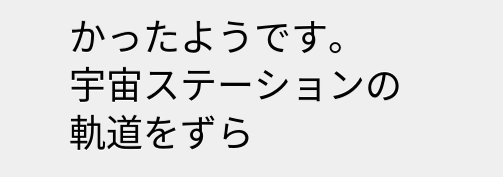かったようです。
宇宙ステーションの軌道をずら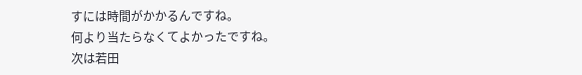すには時間がかかるんですね。
何より当たらなくてよかったですね。
次は若田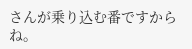さんが乗り込む番ですからね。